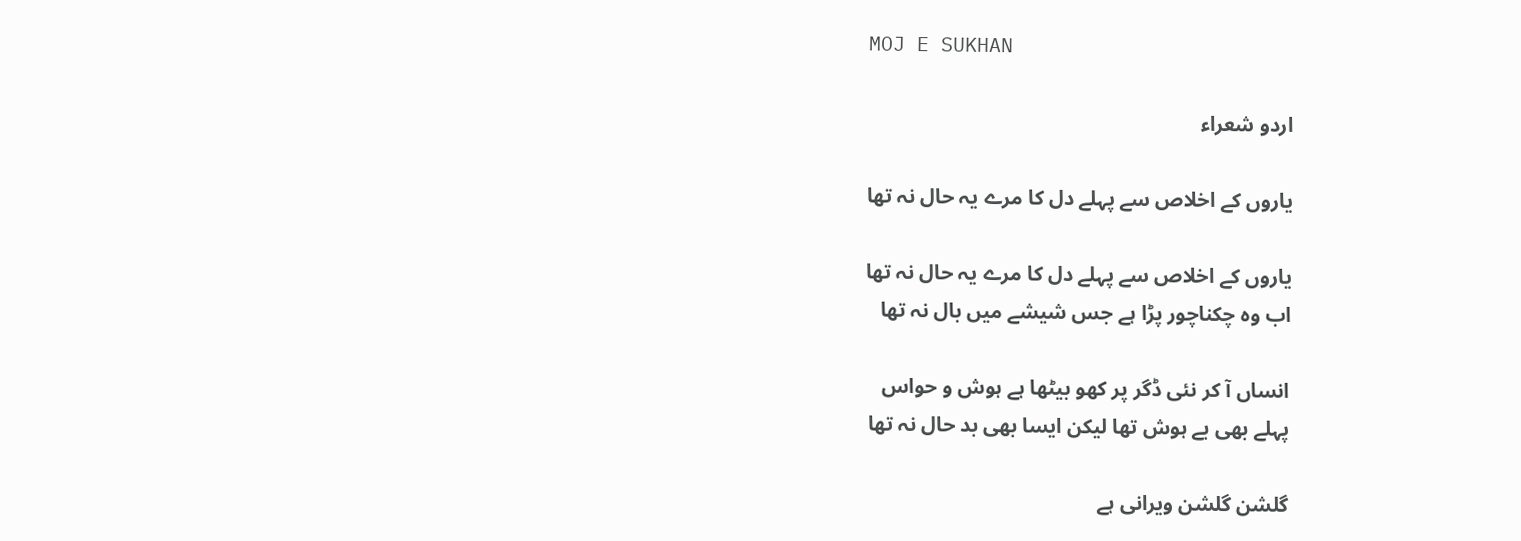MOJ E SUKHAN

اردو شعراء

یاروں کے اخلاص سے پہلے دل کا مرے یہ حال نہ تھا

یاروں کے اخلاص سے پہلے دل کا مرے یہ حال نہ تھا
اب وہ چکناچور پڑا ہے جس شیشے میں بال نہ تھا

انساں آ کر نئی ڈگر پر کھو بیٹھا ہے ہوش و حواس
پہلے بھی بے ہوش تھا لیکن ایسا بھی بد حال نہ تھا

گلشن گلشن ویرانی ہے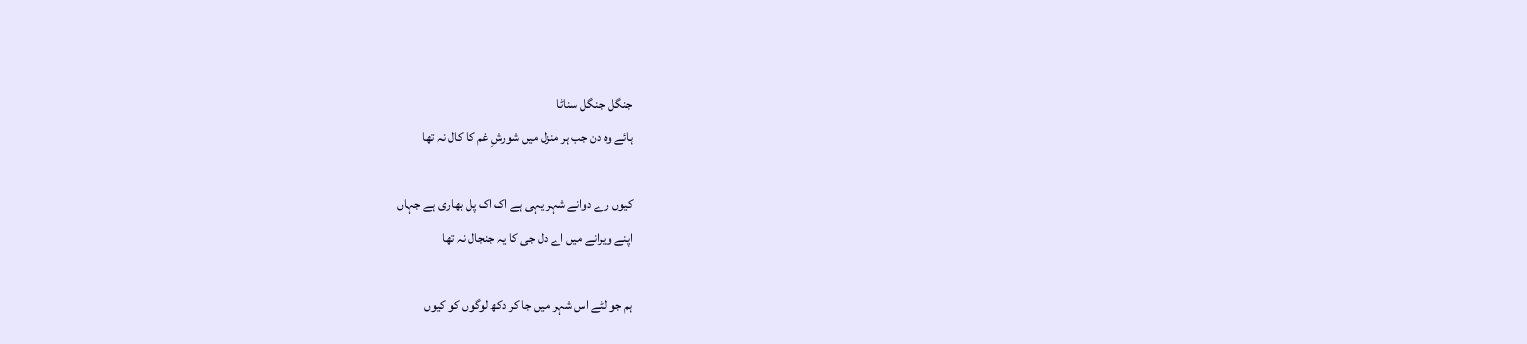جنگل جنگل سناٹا
ہائے وہ دن جب ہر منزل میں شورشِ غم کا کال نہ تھا

کیوں رے دوانے شہر یہی ہے اک اک پل بھاری ہے جہاں
اپنے ویرانے میں اے دل جی کا یہ جنجال نہ تھا

ہم جو لٹے اس شہر میں جا کر دکھ لوگوں کو کیوں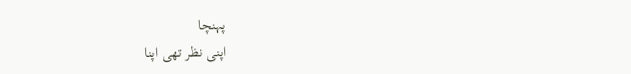پہنچا
اپنی نظر تھی اپنا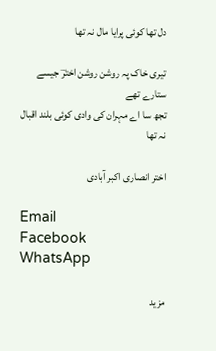دل تھا کوئی پرایا مال نہ تھا

تیری خاک پہ روشن روشن اخترؔ جیسے ستارے تھے
تجھ سا اے مہران کی وادی کوئی بلند اقبال نہ تھا

اختر انصاری اکبر آبادی

Email
Facebook
WhatsApp

مزید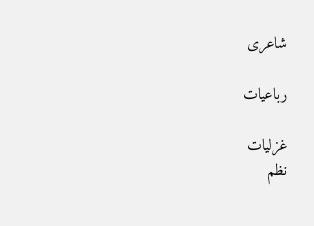شاعری

رباعیات

غزلیات
نظم